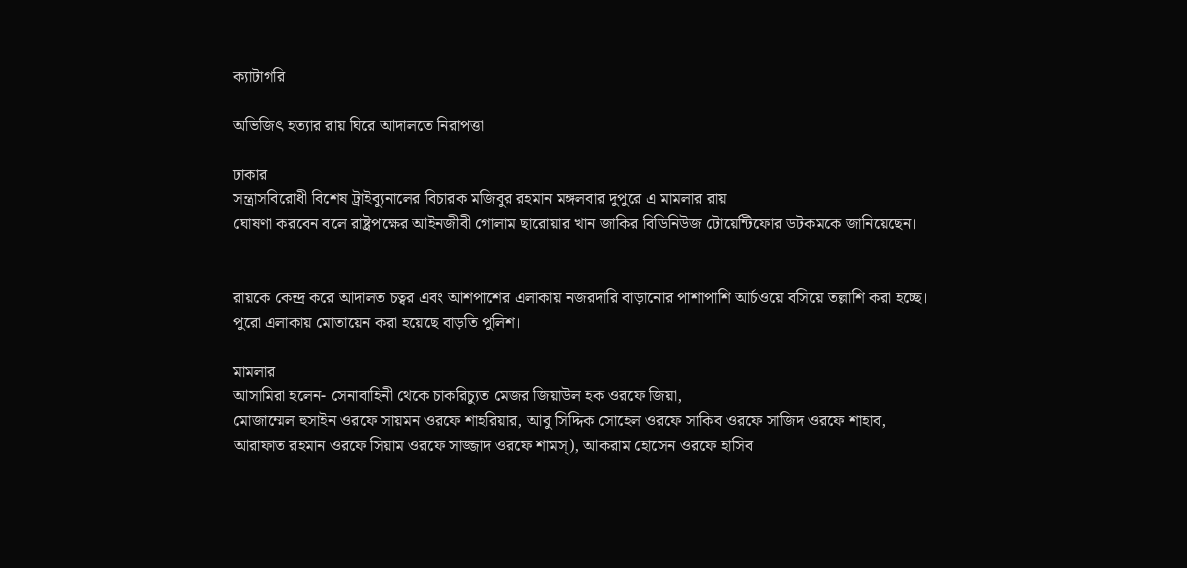ক্যাটাগরি

অভিজিৎ হত্যার রায় ঘিরে আদালতে নিরাপত্তা

ঢাকার
সন্ত্রাসবিরোধী বিশেষ ট্রাইব্যুনালের বিচারক মজিবুর রহমান মঙ্গলবার দুপুরে এ মামলার রায়
ঘোষণা করবেন বলে রাষ্ট্রপক্ষের আইনজীবী গোলাম ছারোয়ার খান জাকির বিডিনিউজ টোয়েন্টিফোর ডটকমকে জানিয়েছেন।


রায়কে কেন্দ্র করে আদালত চত্বর এবং আশপাশের এলাকায় নজরদারি বাড়ানোর পাশাপাশি আর্চওয়ে বসিয়ে তল্লাশি করা হচ্ছে। পুরো এলাকায় মোতায়েন করা হয়েছে বাড়তি পুলিশ।

মামলার
আসামিরা হলেন- সেনাবাহিনী থেকে চাকরিচ্যুত মেজর জিয়াউল হক ওরফে জিয়া,
মোজাম্মেল হুসাইন ওরফে সায়মন ওরফে শাহরিয়ার, আবু সিদ্দিক সোহেল ওরফে সাকিব ওরফে সাজিদ ওরফে শাহাব, আরাফাত রহমান ওরফে সিয়াম ওরফে সাজ্জাদ ওরফে শামস্), আকরাম হোসেন ওরফে হাসিব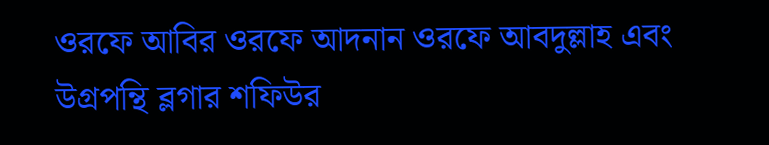ওরফে আবির ওরফে আদনান ওরফে আবদুল্লাহ এবং উগ্রপন্থি ব্লগার শফিউর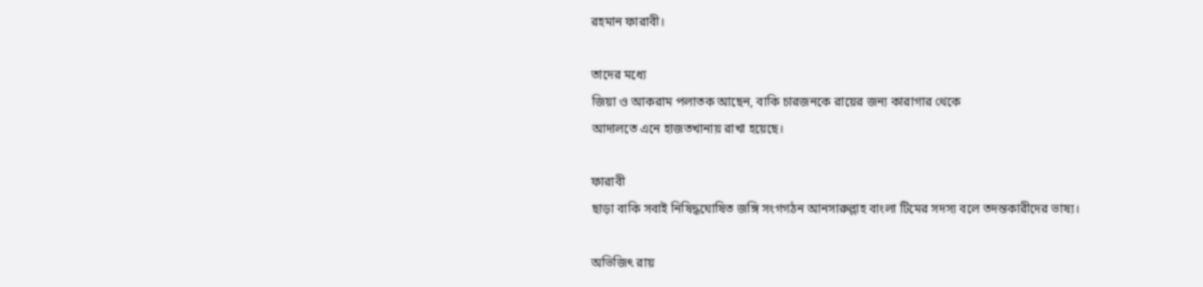রহমান ফারাবী।

তাদের মধ্যে
জিয়া ও আকরাম পলাতক আছেন, বাকি চারজনকে রায়ের জন্য কারাগার থেকে
আদালতে এনে হাজতখানায় রাখা হয়েছে।

ফারাবী
ছাড়া বাকি সবাই নিষিদ্ধঘোষিত জঙ্গি সংগগঠন আনসারুল্লাহ বাংলা টিমের সদস্য বলে তদন্তকারীদের ভাষ্য।

অভিজিৎ রায়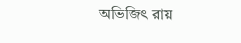অভিজিৎ রায়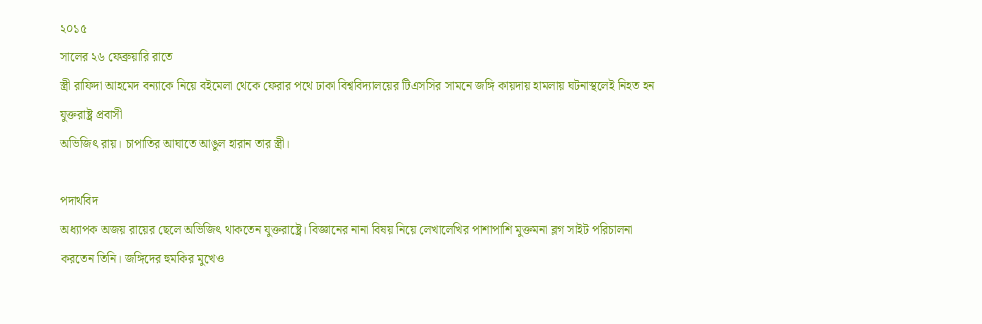২০১৫
সালের ২৬ ফেব্রুয়ারি রাতে
স্ত্রী রাফিদা আহমেদ বন্যাকে নিয়ে বইমেলা থেকে ফেরার পথে ঢাকা বিশ্ববিদ্যালয়ের টিএসসির সামনে জঙ্গি কায়দায় হামলায় ঘটনাস্থলেই নিহত হন যুক্তরাষ্ট্র প্রবাসী
অভিজিৎ রায়। চাপাতির আঘাতে আঙুল হারান তার স্ত্রী।

পদার্থবিদ
অধ্যাপক অজয় রায়ের ছেলে অভিজিৎ থাকতেন যুক্তরাষ্ট্রে। বিজ্ঞানের নানা বিষয় নিয়ে লেখালেখির পাশাপাশি মুক্তমনা ব্লগ সাইট পরিচালনা করতেন তিনি। জঙ্গিদের হুমকির মুখেও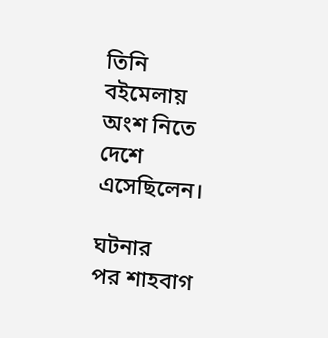তিনি বইমেলায় অংশ নিতে দেশে এসেছিলেন।

ঘটনার
পর শাহবাগ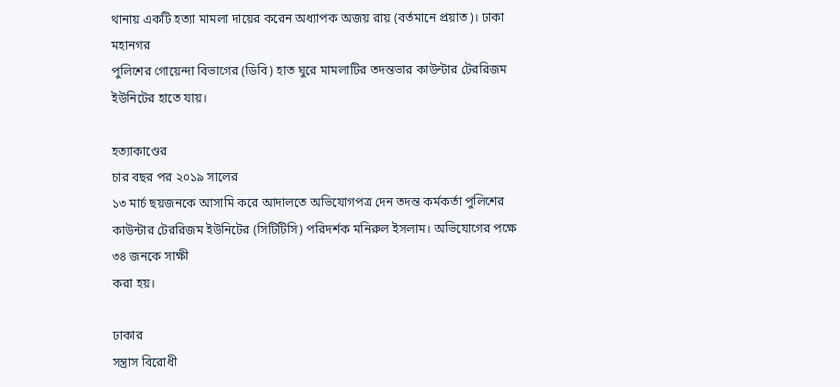থানায় একটি হত্যা মামলা দায়ের করেন অধ্যাপক অজয় রায় (বর্তমানে প্রয়াত)। ঢাকা মহানগর
পুলিশের গোয়েন্দা বিভাগের (ডিবি) হাত ঘুরে মামলাটির তদন্তভার কাউন্টার টেররিজম ইউনিটের হাতে যায়।

হত্যাকাণ্ডের
চার বছর পর ২০১৯ সালের
১৩ মার্চ ছয়জনকে আসামি করে আদালতে অভিযোগপত্র দেন তদন্ত কর্মকর্তা পুলিশের কাউন্টার টেররিজম ইউনিটের (সিটিটিসি) পরিদর্শক মনিরুল ইসলাম। অভিযোগের পক্ষে ৩৪ জনকে সাক্ষী
করা হয়।

ঢাকার
সন্ত্রাস বিরোধী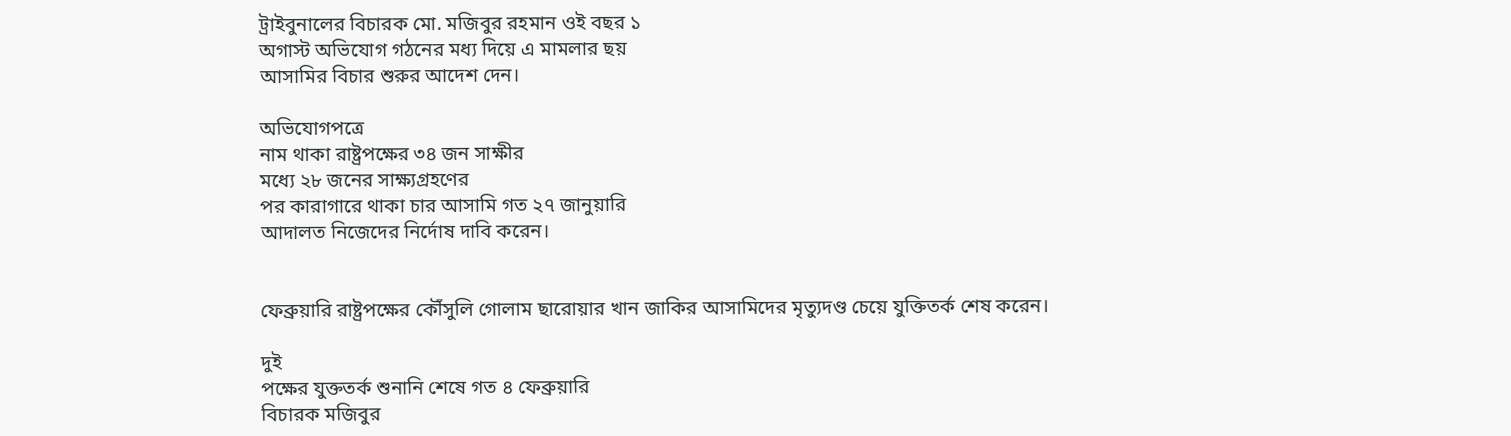ট্রাইবুনালের বিচারক মো. মজিবুর রহমান ওই বছর ১
অগাস্ট অভিযোগ গঠনের মধ্য দিয়ে এ মামলার ছয়
আসামির বিচার শুরুর আদেশ দেন।

অভিযোগপত্রে
নাম থাকা রাষ্ট্রপক্ষের ৩৪ জন সাক্ষীর
মধ্যে ২৮ জনের সাক্ষ্যগ্রহণের
পর কারাগারে থাকা চার আসামি গত ২৭ জানুয়ারি
আদালত নিজেদের নির্দোষ দাবি করেন।


ফেব্রুয়ারি রাষ্ট্রপক্ষের কৌঁসুলি গোলাম ছারোয়ার খান জাকির আসামিদের মৃত্যুদণ্ড চেয়ে যুক্তিতর্ক শেষ করেন।

দুই
পক্ষের যুক্ততর্ক শুনানি শেষে গত ৪ ফেব্রুয়ারি
বিচারক মজিবুর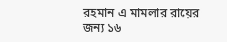রহমান এ মামলার রায়ের
জন্য ১৬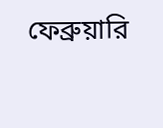ফেব্রুয়ারি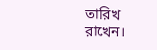তারিখ
রাখেন।